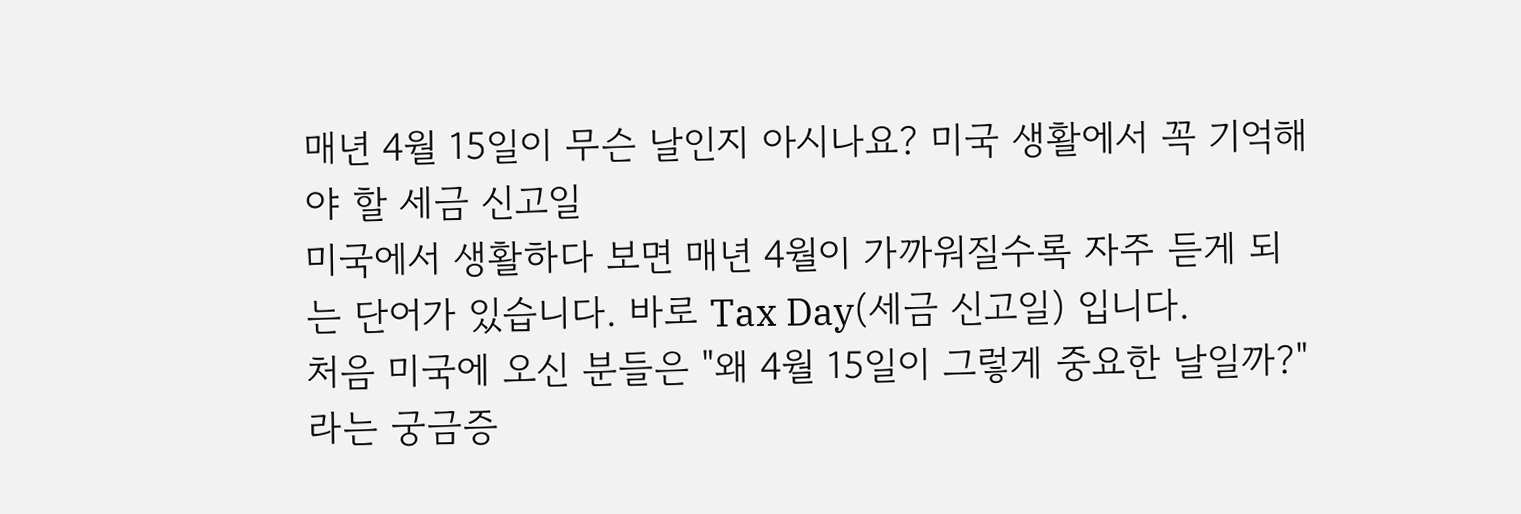매년 4월 15일이 무슨 날인지 아시나요? 미국 생활에서 꼭 기억해야 할 세금 신고일
미국에서 생활하다 보면 매년 4월이 가까워질수록 자주 듣게 되는 단어가 있습니다. 바로 Tax Day(세금 신고일) 입니다.
처음 미국에 오신 분들은 "왜 4월 15일이 그렇게 중요한 날일까?"라는 궁금증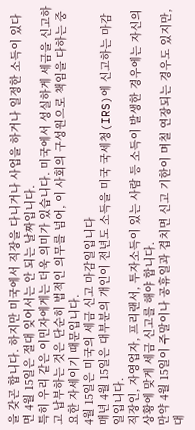을 갖곤 합니다. 하지만 미국에서 직장을 다니거나 사업을 하거나 일정한 소득이 있다면 4월 15일은 절대 잊어서는 안 되는 날짜입니다.
특히 우리 같은 이민자에게는 더욱 의미가 있습니다. 미국에서 성실하게 세금을 신고하고 납부하는 것은 단순히 법적인 의무를 넘어, 이 사회의 구성원으로 책임을 다하는 중요한 자세이기 때문입니다.
4월 15일은 미국의 세금 신고 마감일입니다
매년 4월 15일은 대부분의 개인이 전년도 소득을 미국 국세청(IRS)에 신고하는 마감일입니다.
직장인, 자영업자, 프리랜서, 투자소득이 있는 사람 등 소득이 발생한 경우에는 자신의 상황에 맞게 세금 신고를 해야 합니다.
만약 4월 15일이 주말이나 공휴일과 겹치면 신고 기한이 며칠 연장되는 경우도 있지만, 대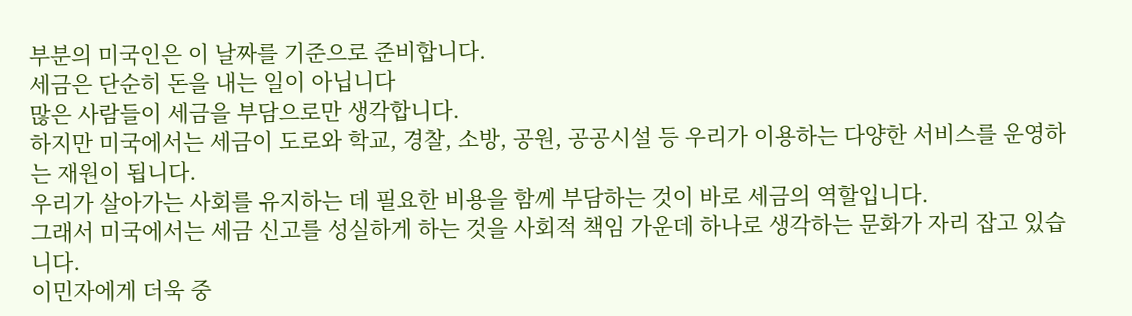부분의 미국인은 이 날짜를 기준으로 준비합니다.
세금은 단순히 돈을 내는 일이 아닙니다
많은 사람들이 세금을 부담으로만 생각합니다.
하지만 미국에서는 세금이 도로와 학교, 경찰, 소방, 공원, 공공시설 등 우리가 이용하는 다양한 서비스를 운영하는 재원이 됩니다.
우리가 살아가는 사회를 유지하는 데 필요한 비용을 함께 부담하는 것이 바로 세금의 역할입니다.
그래서 미국에서는 세금 신고를 성실하게 하는 것을 사회적 책임 가운데 하나로 생각하는 문화가 자리 잡고 있습니다.
이민자에게 더욱 중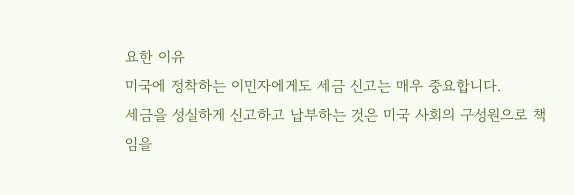요한 이유
미국에 정착하는 이민자에게도 세금 신고는 매우 중요합니다.
세금을 성실하게 신고하고 납부하는 것은 미국 사회의 구성원으로 책임을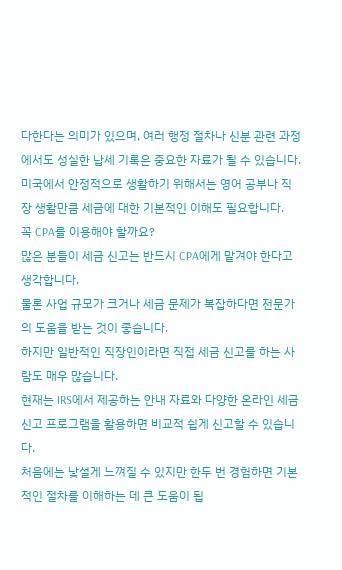다한다는 의미가 있으며, 여러 행정 절차나 신분 관련 과정에서도 성실한 납세 기록은 중요한 자료가 될 수 있습니다.
미국에서 안정적으로 생활하기 위해서는 영어 공부나 직장 생활만큼 세금에 대한 기본적인 이해도 필요합니다.
꼭 CPA를 이용해야 할까요?
많은 분들이 세금 신고는 반드시 CPA에게 맡겨야 한다고 생각합니다.
물론 사업 규모가 크거나 세금 문제가 복잡하다면 전문가의 도움을 받는 것이 좋습니다.
하지만 일반적인 직장인이라면 직접 세금 신고를 하는 사람도 매우 많습니다.
현재는 IRS에서 제공하는 안내 자료와 다양한 온라인 세금 신고 프로그램을 활용하면 비교적 쉽게 신고할 수 있습니다.
처음에는 낯설게 느껴질 수 있지만 한두 번 경험하면 기본적인 절차를 이해하는 데 큰 도움이 됩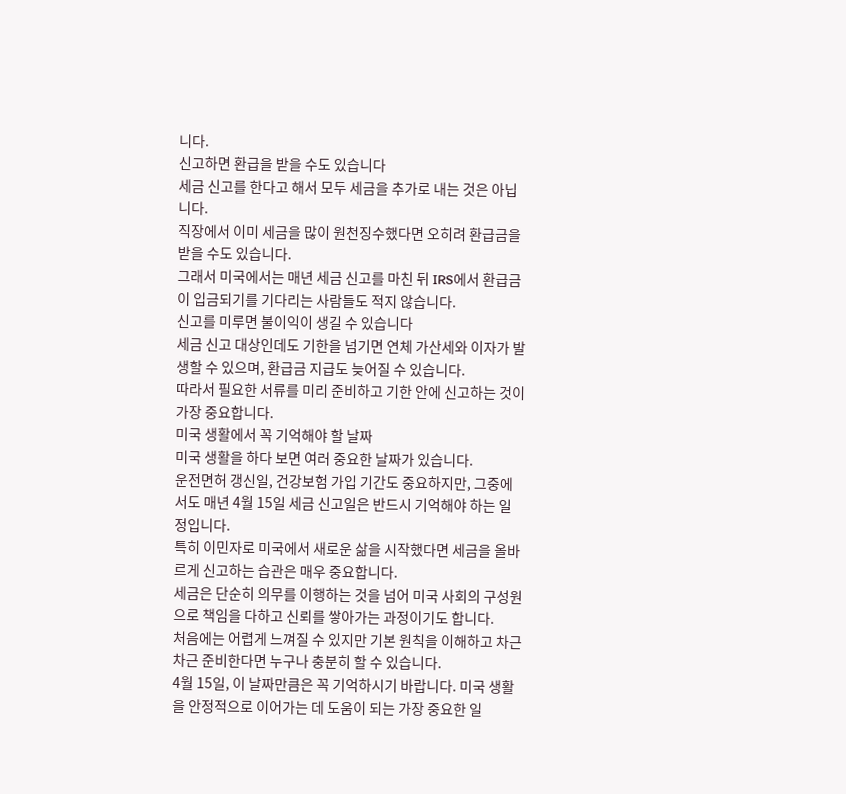니다.
신고하면 환급을 받을 수도 있습니다
세금 신고를 한다고 해서 모두 세금을 추가로 내는 것은 아닙니다.
직장에서 이미 세금을 많이 원천징수했다면 오히려 환급금을 받을 수도 있습니다.
그래서 미국에서는 매년 세금 신고를 마친 뒤 IRS에서 환급금이 입금되기를 기다리는 사람들도 적지 않습니다.
신고를 미루면 불이익이 생길 수 있습니다
세금 신고 대상인데도 기한을 넘기면 연체 가산세와 이자가 발생할 수 있으며, 환급금 지급도 늦어질 수 있습니다.
따라서 필요한 서류를 미리 준비하고 기한 안에 신고하는 것이 가장 중요합니다.
미국 생활에서 꼭 기억해야 할 날짜
미국 생활을 하다 보면 여러 중요한 날짜가 있습니다.
운전면허 갱신일, 건강보험 가입 기간도 중요하지만, 그중에서도 매년 4월 15일 세금 신고일은 반드시 기억해야 하는 일정입니다.
특히 이민자로 미국에서 새로운 삶을 시작했다면 세금을 올바르게 신고하는 습관은 매우 중요합니다.
세금은 단순히 의무를 이행하는 것을 넘어 미국 사회의 구성원으로 책임을 다하고 신뢰를 쌓아가는 과정이기도 합니다.
처음에는 어렵게 느껴질 수 있지만 기본 원칙을 이해하고 차근차근 준비한다면 누구나 충분히 할 수 있습니다.
4월 15일, 이 날짜만큼은 꼭 기억하시기 바랍니다. 미국 생활을 안정적으로 이어가는 데 도움이 되는 가장 중요한 일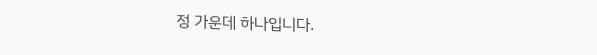정 가운데 하나입니다.